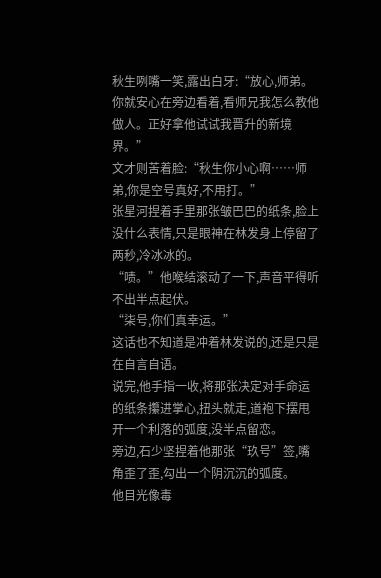秋生咧嘴一笑,露出白牙:“放心,师弟。你就安心在旁边看着,看师兄我怎么教他做人。正好拿他试试我晋升的新境界。”
文才则苦着脸:“秋生你小心啊……师弟,你是空号真好,不用打。”
张星河捏着手里那张皱巴巴的纸条,脸上没什么表情,只是眼神在林发身上停留了两秒,冷冰冰的。
“啧。”他喉结滚动了一下,声音平得听不出半点起伏。
“柒号,你们真幸运。”
这话也不知道是冲着林发说的,还是只是在自言自语。
说完,他手指一收,将那张决定对手命运的纸条攥进掌心,扭头就走,道袍下摆甩开一个利落的弧度,没半点留恋。
旁边,石少坚捏着他那张“玖号”签,嘴角歪了歪,勾出一个阴沉沉的弧度。
他目光像毒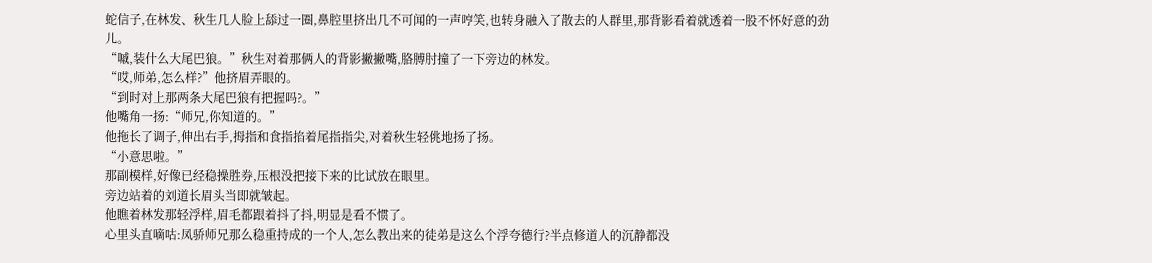蛇信子,在林发、秋生几人脸上舔过一圈,鼻腔里挤出几不可闻的一声哼笑,也转身融入了散去的人群里,那背影看着就透着一股不怀好意的劲儿。
“嘁,装什么大尾巴狼。”秋生对着那俩人的背影撇撇嘴,胳膊肘撞了一下旁边的林发。
“哎,师弟,怎么样?”他挤眉弄眼的。
“到时对上那两条大尾巴狼有把握吗?。”
他嘴角一扬:“师兄,你知道的。”
他拖长了调子,伸出右手,拇指和食指掐着尾指指尖,对着秋生轻佻地扬了扬。
“小意思啦。”
那副模样,好像已经稳操胜券,压根没把接下来的比试放在眼里。
旁边站着的刘道长眉头当即就皱起。
他瞧着林发那轻浮样,眉毛都跟着抖了抖,明显是看不惯了。
心里头直嘀咕:凤骄师兄那么稳重持成的一个人,怎么教出来的徒弟是这么个浮夸德行?半点修道人的沉静都没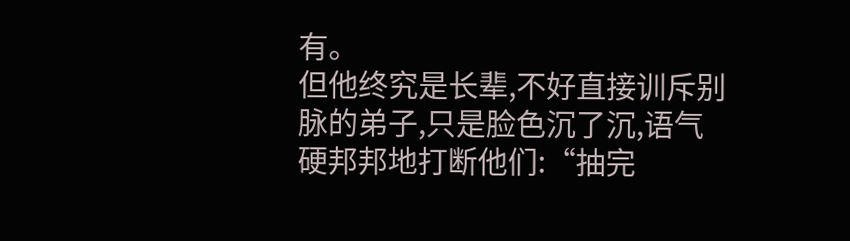有。
但他终究是长辈,不好直接训斥别脉的弟子,只是脸色沉了沉,语气硬邦邦地打断他们:“抽完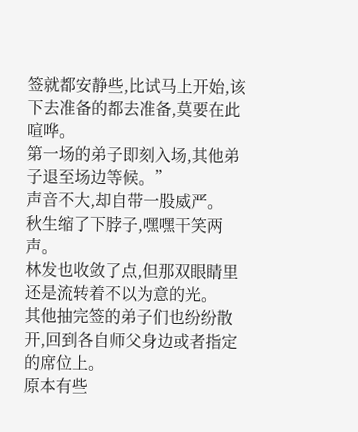签就都安静些,比试马上开始,该下去准备的都去准备,莫要在此喧哗。
第一场的弟子即刻入场,其他弟子退至场边等候。”
声音不大,却自带一股威严。
秋生缩了下脖子,嘿嘿干笑两声。
林发也收敛了点,但那双眼睛里还是流转着不以为意的光。
其他抽完签的弟子们也纷纷散开,回到各自师父身边或者指定的席位上。
原本有些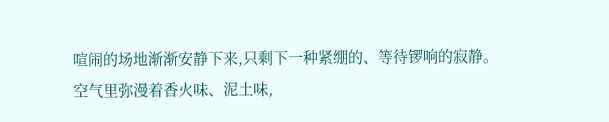喧闹的场地渐渐安静下来,只剩下一种紧绷的、等待锣响的寂静。
空气里弥漫着香火味、泥土味,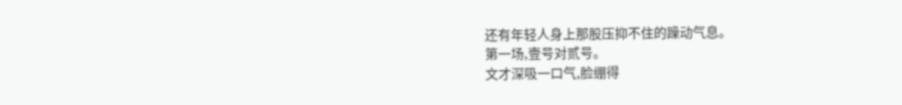还有年轻人身上那股压抑不住的躁动气息。
第一场,壹号对贰号。
文才深吸一口气,脸绷得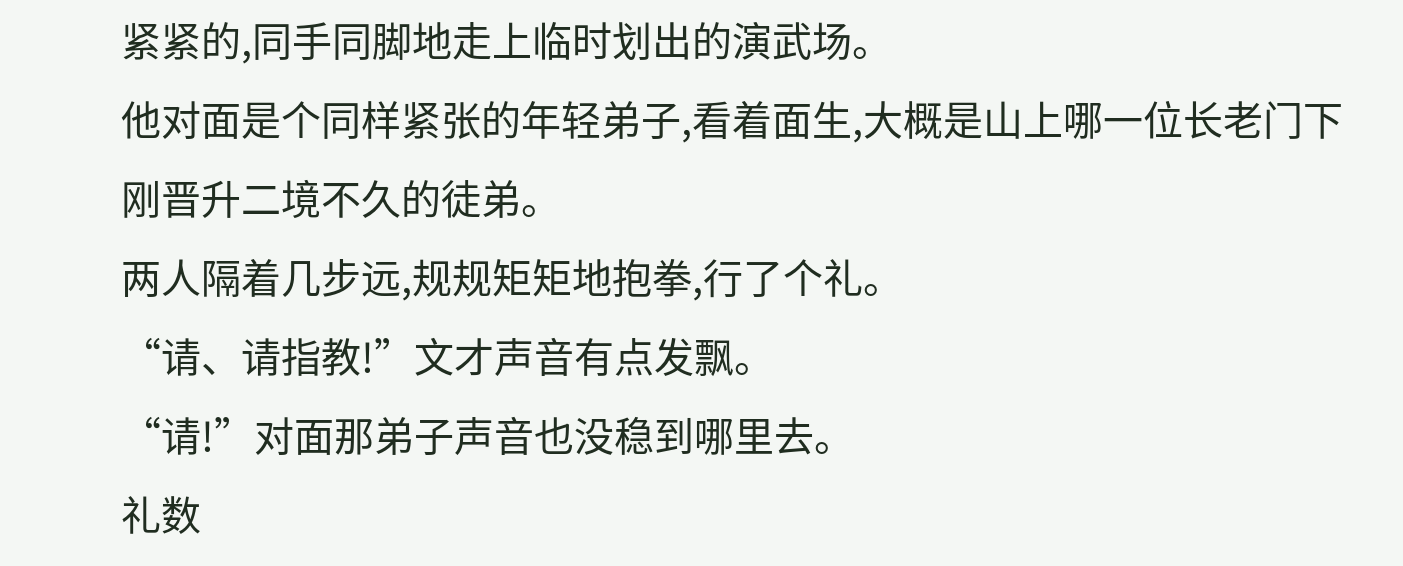紧紧的,同手同脚地走上临时划出的演武场。
他对面是个同样紧张的年轻弟子,看着面生,大概是山上哪一位长老门下刚晋升二境不久的徒弟。
两人隔着几步远,规规矩矩地抱拳,行了个礼。
“请、请指教!”文才声音有点发飘。
“请!”对面那弟子声音也没稳到哪里去。
礼数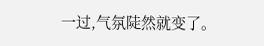一过,气氛陡然就变了。